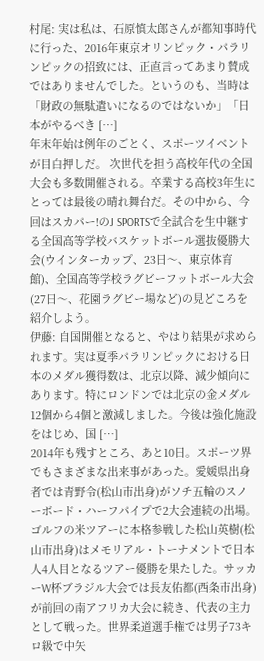村尾: 実は私は、石原慎太郎さんが都知事時代に行った、2016年東京オリンピック・パラリンピックの招致には、正直言ってあまり賛成ではありませんでした。というのも、当時は「財政の無駄遣いになるのではないか」「日本がやるべき […]
年末年始は例年のごとく、スポーツイベントが目白押しだ。 次世代を担う高校年代の全国大会も多数開催される。卒業する高校3年生にとっては最後の晴れ舞台だ。その中から、今回はスカパー!のJ SPORTSで全試合を生中継する全国高等学校バスケットボール選抜優勝大会(ウインターカップ、23日〜、東京体育館)、全国高等学校ラグビーフットボール大会(27日〜、花園ラグビー場など)の見どころを紹介しよう。
伊藤: 自国開催となると、やはり結果が求められます。実は夏季パラリンピックにおける日本のメダル獲得数は、北京以降、減少傾向にあります。特にロンドンでは北京の金メダル12個から4個と激減しました。今後は強化施設をはじめ、国 […]
2014年も残すところ、あと10日。スポーツ界でもさまざまな出来事があった。愛媛県出身者では青野令(松山市出身)がソチ五輪のスノーボード・ハーフパイプで2大会連続の出場。ゴルフの米ツアーに本格参戦した松山英樹(松山市出身)はメモリアル・トーナメントで日本人4人目となるツアー優勝を果たした。サッカーW杯ブラジル大会では長友佑都(西条市出身)が前回の南アフリカ大会に続き、代表の主力として戦った。世界柔道選手権では男子73キロ級で中矢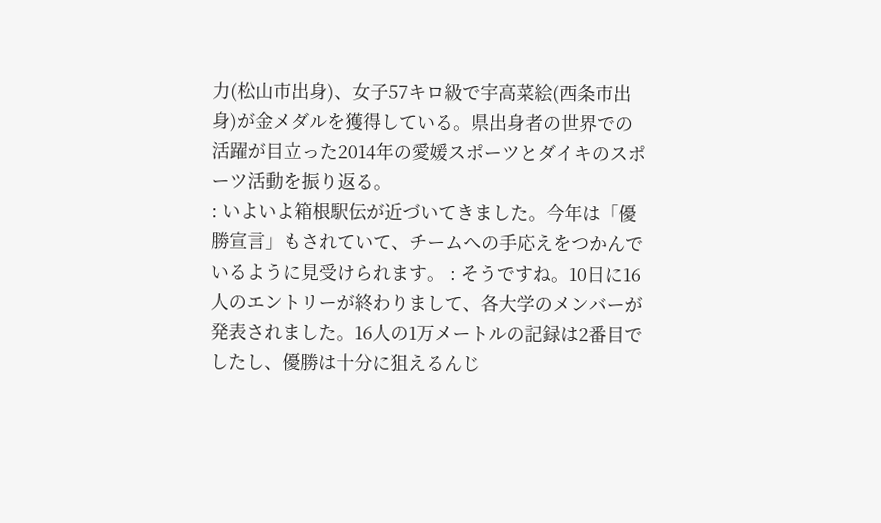力(松山市出身)、女子57キロ級で宇高菜絵(西条市出身)が金メダルを獲得している。県出身者の世界での活躍が目立った2014年の愛媛スポーツとダイキのスポーツ活動を振り返る。
: いよいよ箱根駅伝が近づいてきました。今年は「優勝宣言」もされていて、チームへの手応えをつかんでいるように見受けられます。 : そうですね。10日に16人のエントリーが終わりまして、各大学のメンバーが発表されました。16人の1万メートルの記録は2番目でしたし、優勝は十分に狙えるんじ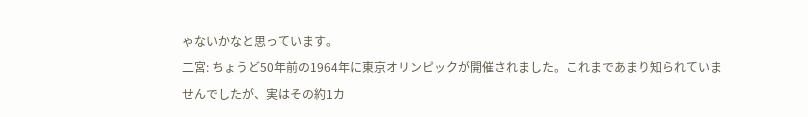ゃないかなと思っています。
二宮: ちょうど50年前の1964年に東京オリンピックが開催されました。これまであまり知られていませんでしたが、実はその約1カ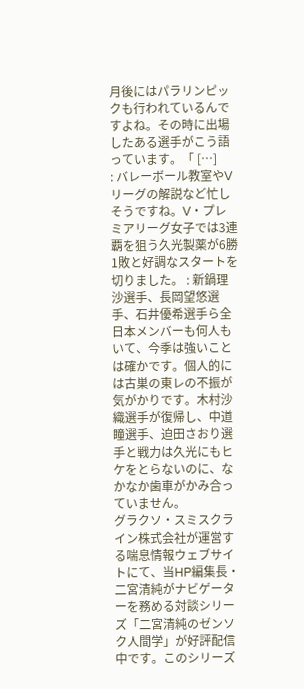月後にはパラリンピックも行われているんですよね。その時に出場したある選手がこう語っています。「 […]
: バレーボール教室やVリーグの解説など忙しそうですね。V・プレミアリーグ女子では3連覇を狙う久光製薬が6勝1敗と好調なスタートを切りました。 : 新鍋理沙選手、長岡望悠選手、石井優希選手ら全日本メンバーも何人もいて、今季は強いことは確かです。個人的には古巣の東レの不振が気がかりです。木村沙織選手が復帰し、中道瞳選手、迫田さおり選手と戦力は久光にもヒケをとらないのに、なかなか歯車がかみ合っていません。
グラクソ・スミスクライン株式会社が運営する喘息情報ウェブサイトにて、当HP編集長・二宮清純がナビゲーターを務める対談シリーズ「二宮清純のゼンソク人間学」が好評配信中です。このシリーズ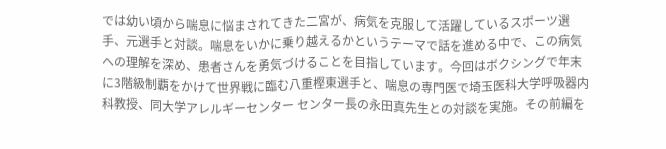では幼い頃から喘息に悩まされてきた二宮が、病気を克服して活躍しているスポーツ選手、元選手と対談。喘息をいかに乗り越えるかというテーマで話を進める中で、この病気への理解を深め、患者さんを勇気づけることを目指しています。今回はボクシングで年末に3階級制覇をかけて世界戦に臨む八重樫東選手と、喘息の専門医で埼玉医科大学呼吸器内科教授、同大学アレルギーセンター センター長の永田真先生との対談を実施。その前編を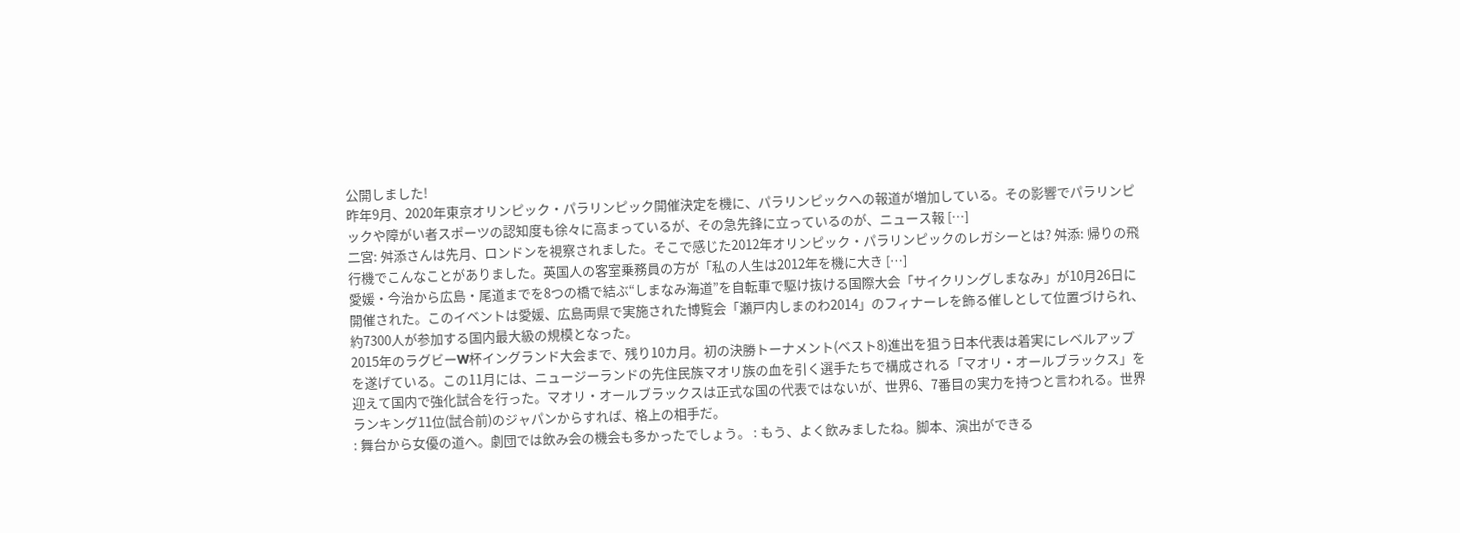公開しました!
昨年9月、2020年東京オリンピック・パラリンピック開催決定を機に、パラリンピックへの報道が増加している。その影響でパラリンピックや障がい者スポーツの認知度も徐々に高まっているが、その急先鋒に立っているのが、ニュース報 […]
二宮: 舛添さんは先月、ロンドンを視察されました。そこで感じた2012年オリンピック・パラリンピックのレガシーとは? 舛添: 帰りの飛行機でこんなことがありました。英国人の客室乗務員の方が「私の人生は2012年を機に大き […]
愛媛・今治から広島・尾道までを8つの橋で結ぶ“しまなみ海道”を自転車で駆け抜ける国際大会「サイクリングしまなみ」が10月26日に開催された。このイベントは愛媛、広島両県で実施された博覧会「瀬戸内しまのわ2014」のフィナーレを飾る催しとして位置づけられ、約7300人が参加する国内最大級の規模となった。
2015年のラグビーW杯イングランド大会まで、残り10カ月。初の決勝トーナメント(ベスト8)進出を狙う日本代表は着実にレベルアップを遂げている。この11月には、ニュージーランドの先住民族マオリ族の血を引く選手たちで構成される「マオリ・オールブラックス」を迎えて国内で強化試合を行った。マオリ・オールブラックスは正式な国の代表ではないが、世界6、7番目の実力を持つと言われる。世界ランキング11位(試合前)のジャパンからすれば、格上の相手だ。
: 舞台から女優の道へ。劇団では飲み会の機会も多かったでしょう。 : もう、よく飲みましたね。脚本、演出ができる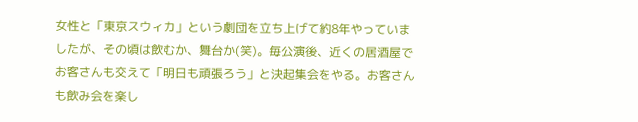女性と「東京スウィカ」という劇団を立ち上げて約8年やっていましたが、その頃は飲むか、舞台か(笑)。毎公演後、近くの居酒屋でお客さんも交えて「明日も頑張ろう」と決起集会をやる。お客さんも飲み会を楽し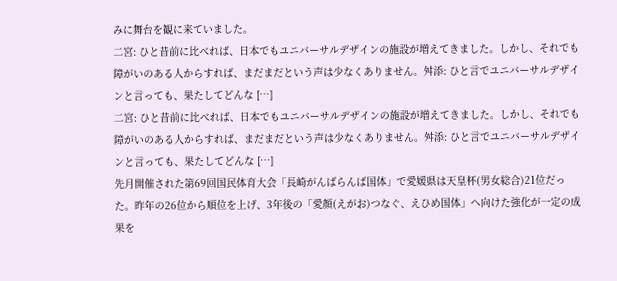みに舞台を観に来ていました。
二宮: ひと昔前に比べれば、日本でもユニバーサルデザインの施設が増えてきました。しかし、それでも障がいのある人からすれば、まだまだという声は少なくありません。舛添: ひと言でユニバーサルデザインと言っても、果たしてどんな […]
二宮: ひと昔前に比べれば、日本でもユニバーサルデザインの施設が増えてきました。しかし、それでも障がいのある人からすれば、まだまだという声は少なくありません。舛添: ひと言でユニバーサルデザインと言っても、果たしてどんな […]
先月開催された第69回国民体育大会「長崎がんばらんば国体」で愛媛県は天皇杯(男女総合)21位だった。昨年の26位から順位を上げ、3年後の「愛顔(えがお)つなぐ、えひめ国体」へ向けた強化が一定の成果を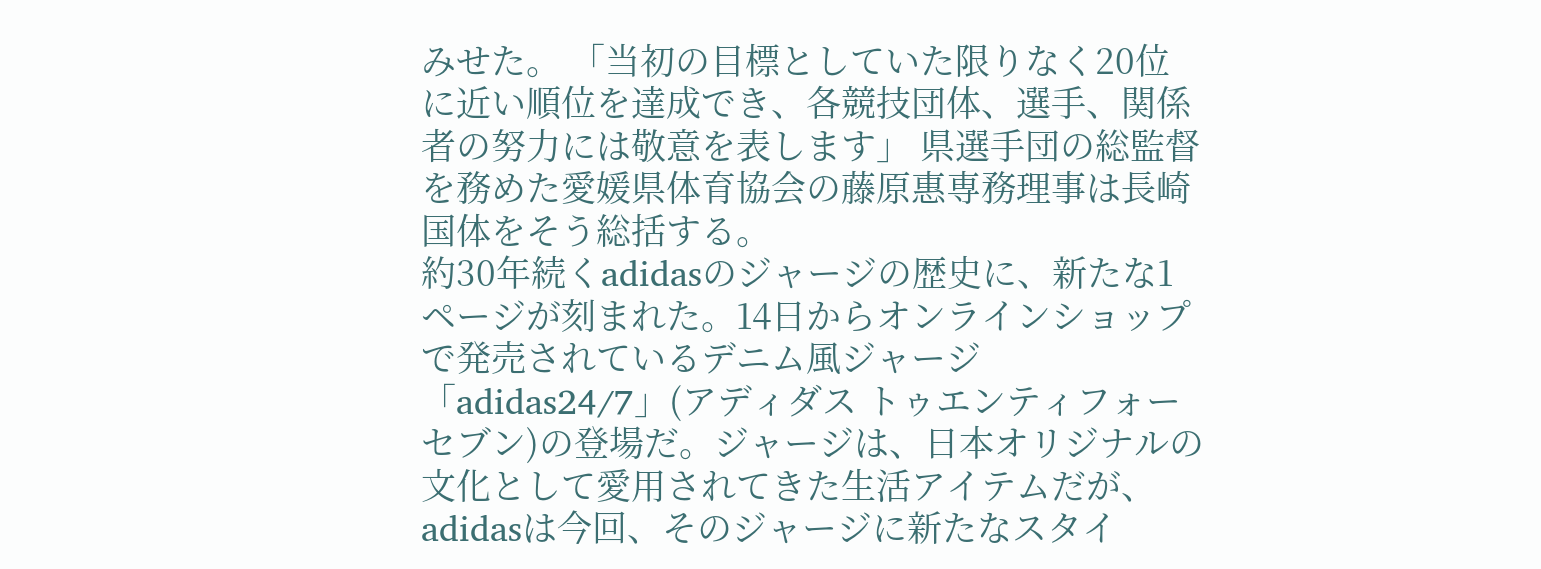みせた。 「当初の目標としていた限りなく20位に近い順位を達成でき、各競技団体、選手、関係者の努力には敬意を表します」 県選手団の総監督を務めた愛媛県体育協会の藤原惠専務理事は長崎国体をそう総括する。
約30年続くadidasのジャージの歴史に、新たな1ページが刻まれた。14日からオンラインショップで発売されているデニム風ジャージ「adidas24/7」(アディダス トゥエンティフォーセブン)の登場だ。ジャージは、日本オリジナルの文化として愛用されてきた生活アイテムだが、adidasは今回、そのジャージに新たなスタイ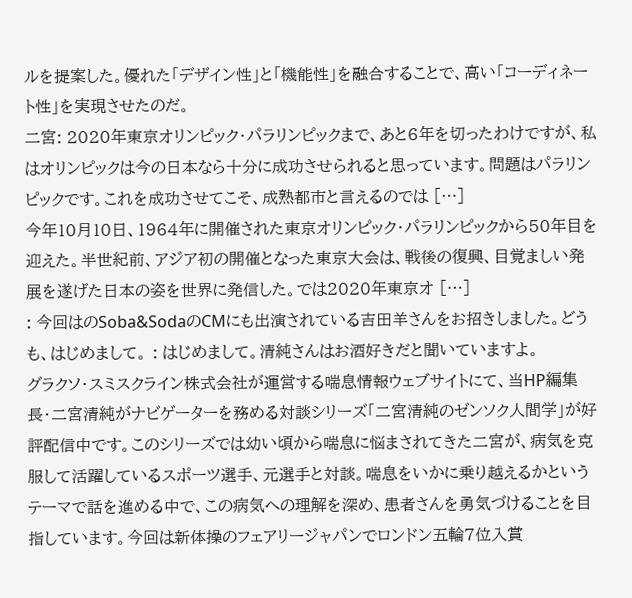ルを提案した。優れた「デザイン性」と「機能性」を融合することで、高い「コーディネート性」を実現させたのだ。
二宮: 2020年東京オリンピック・パラリンピックまで、あと6年を切ったわけですが、私はオリンピックは今の日本なら十分に成功させられると思っています。問題はパラリンピックです。これを成功させてこそ、成熟都市と言えるのでは […]
今年10月10日、1964年に開催された東京オリンピック・パラリンピックから50年目を迎えた。半世紀前、アジア初の開催となった東京大会は、戦後の復興、目覚ましい発展を遂げた日本の姿を世界に発信した。では2020年東京オ […]
: 今回はのSoba&SodaのCMにも出演されている吉田羊さんをお招きしました。どうも、はじめまして。 : はじめまして。清純さんはお酒好きだと聞いていますよ。
グラクソ・スミスクライン株式会社が運営する喘息情報ウェブサイトにて、当HP編集長・二宮清純がナビゲーターを務める対談シリーズ「二宮清純のゼンソク人間学」が好評配信中です。このシリーズでは幼い頃から喘息に悩まされてきた二宮が、病気を克服して活躍しているスポーツ選手、元選手と対談。喘息をいかに乗り越えるかというテーマで話を進める中で、この病気への理解を深め、患者さんを勇気づけることを目指しています。今回は新体操のフェアリージャパンでロンドン五輪7位入賞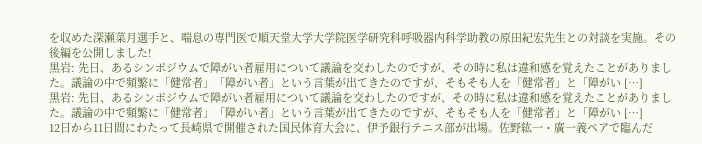を収めた深瀬菜月選手と、喘息の専門医で順天堂大学大学院医学研究科呼吸器内科学助教の原田紀宏先生との対談を実施。その後編を公開しました!
黒岩: 先日、あるシンポジウムで障がい者雇用について議論を交わしたのですが、その時に私は違和感を覚えたことがありました。議論の中で頻繁に「健常者」「障がい者」という言葉が出てきたのですが、そもそも人を「健常者」と「障がい […]
黒岩: 先日、あるシンポジウムで障がい者雇用について議論を交わしたのですが、その時に私は違和感を覚えたことがありました。議論の中で頻繁に「健常者」「障がい者」という言葉が出てきたのですが、そもそも人を「健常者」と「障がい […]
12日から11日間にわたって長崎県で開催された国民体育大会に、伊予銀行テニス部が出場。佐野紘一・廣一義ペアで臨んだ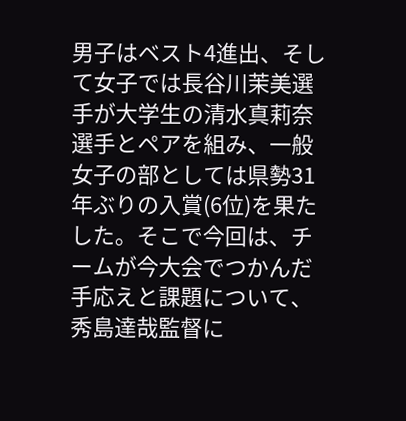男子はベスト4進出、そして女子では長谷川茉美選手が大学生の清水真莉奈選手とペアを組み、一般女子の部としては県勢31年ぶりの入賞(6位)を果たした。そこで今回は、チームが今大会でつかんだ手応えと課題について、秀島達哉監督に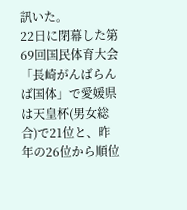訊いた。
22日に閉幕した第69回国民体育大会「長崎がんばらんば国体」で愛媛県は天皇杯(男女総合)で21位と、昨年の26位から順位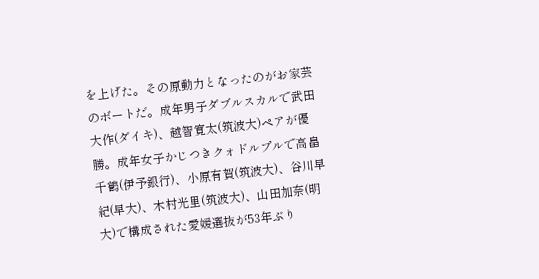を上げた。その原動力となったのがお家芸のボートだ。成年男子ダブルスカルで武田大作(ダイキ)、越智寛太(筑波大)ペアが優勝。成年女子かじつきクォドルプルで高畠千鶴(伊予銀行)、小原有賀(筑波大)、谷川早紀(早大)、木村光里(筑波大)、山田加奈(明大)で構成された愛媛選抜が53年ぶり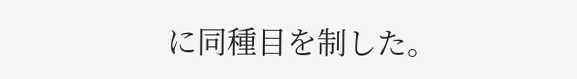に同種目を制した。